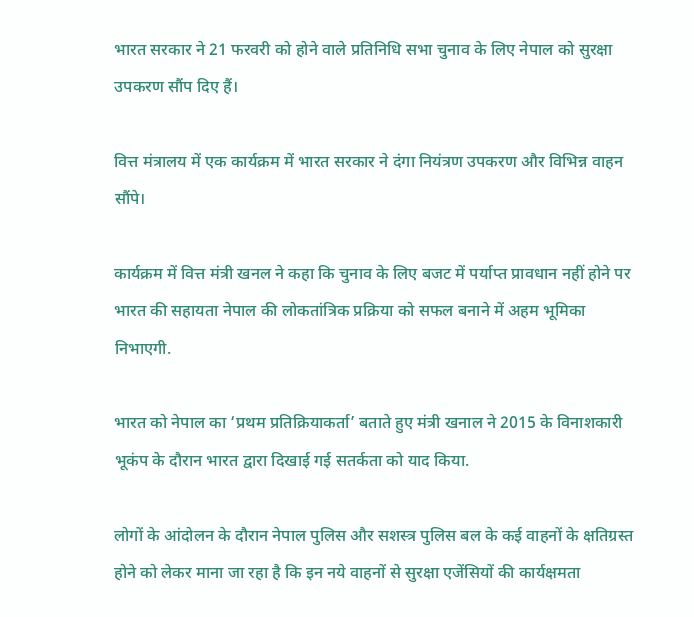भारत सरकार ने 21 फरवरी को होने वाले प्रतिनिधि सभा चुनाव के लिए नेपाल को सुरक्षा उपकरण सौंप दिए हैं।

वित्त मंत्रालय में एक कार्यक्रम में भारत सरकार ने दंगा नियंत्रण उपकरण और विभिन्न वाहन सौंपे।

कार्यक्रम में वित्त मंत्री खनल ने कहा कि चुनाव के लिए बजट में पर्याप्त प्रावधान नहीं होने पर भारत की सहायता नेपाल की लोकतांत्रिक प्रक्रिया को सफल बनाने में अहम भूमिका निभाएगी.

भारत को नेपाल का ‘प्रथम प्रतिक्रियाकर्ता’ बताते हुए मंत्री खनाल ने 2015 के विनाशकारी भूकंप के दौरान भारत द्वारा दिखाई गई सतर्कता को याद किया.

लोगों के आंदोलन के दौरान नेपाल पुलिस और सशस्त्र पुलिस बल के कई वाहनों के क्षतिग्रस्त होने को लेकर माना जा रहा है कि इन नये वाहनों से सुरक्षा एजेंसियों की कार्यक्षमता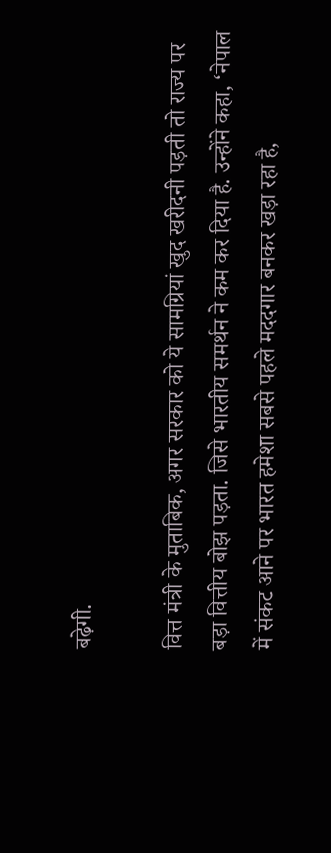बढ़ेगी.

वित्त मंत्री के मुताबिक, अगर सरकार को ये सामग्रियां खुद खरीदनी पड़ती तो राज्य पर बड़ा वित्तीय बोझ पड़ता. जिसे भारतीय समर्थन ने कम कर दिया है. उन्होंने कहा, ‘नेपाल में संकट आने पर भारत हमेशा सबसे पहले मददगार बनकर खड़ा रहा है,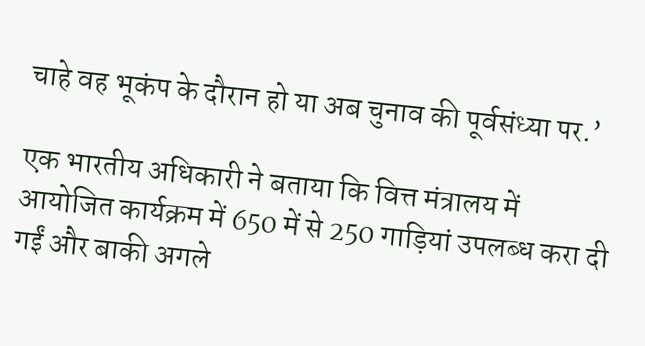चाहे वह भूकंप के दौरान हो या अब चुनाव की पूर्वसंध्या पर.’

एक भारतीय अधिकारी ने बताया कि वित्त मंत्रालय में आयोजित कार्यक्रम में 650 में से 250 गाड़ियां उपलब्ध करा दी गईं और बाकी अगले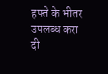हफ्ते के भीतर उपलब्ध करा दी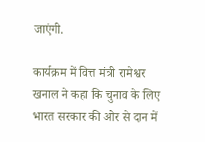जाएंगी.

कार्यक्रम में वित्त मंत्री रामेश्वर खनाल ने कहा कि चुनाव के लिए भारत सरकार की ओर से दान में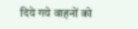दिये गये वाहनों को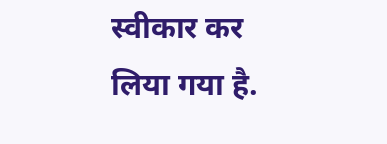स्वीकार कर लिया गया है.